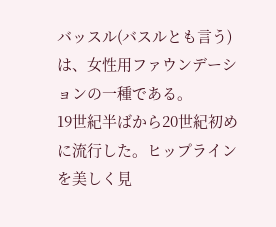バッスル(バスルとも言う)は、女性用ファウンデーションの一種である。
19世紀半ばから20世紀初めに流行した。ヒップラインを美しく見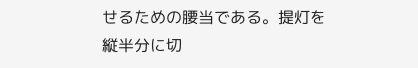せるための腰当である。提灯を縦半分に切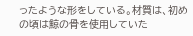ったような形をしている。材質は、初めの頃は鯨の骨を使用していた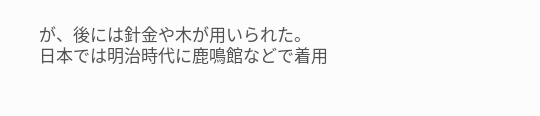が、後には針金や木が用いられた。
日本では明治時代に鹿鳴館などで着用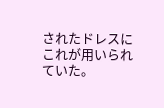されたドレスにこれが用いられていた。